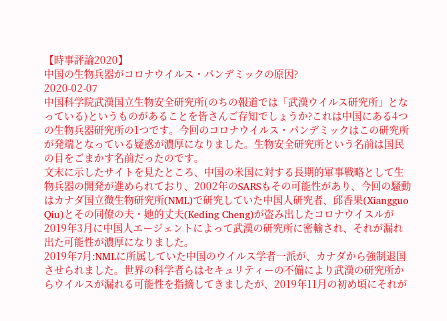【時事評論2020】
中国の生物兵器がコロナウイルス・パンデミックの原因?
2020-02-07
中国科学院武漢国立生物安全研究所(のちの報道では「武漢ウイルス研究所」となっている)というものがあることを皆さんご存知でしょうか?これは中国にある4つの生物兵器研究所の1つです。今回のコロナウイルス・パンデミックはこの研究所が発端となっている疑惑が濃厚になりました。生物安全研究所という名前は国民の目をごまかす名前だったのです。
文末に示したサイトを見たところ、中国の米国に対する長期的軍事戦略として生物兵器の開発が進められており、2002年のSARSもその可能性があり、今回の騒動はカナダ国立微生物研究所(NML)で研究していた中国人研究者、邱香果(Xiangguo Qiu)とその同僚の夫・她的丈夫(Keding Cheng)が盗み出したコロナウイスルが2019年3月に中国人エージェントによって武漢の研究所に密輸され、それが漏れ出た可能性が濃厚になりました。
2019年7月:NMLに所属していた中国のウイルス学者一派が、カナダから強制退国させられました。世界の科学者らはセキュリティーの不備により武漢の研究所からウイルスが漏れる可能性を指摘してきましたが、2019年11月の初め頃にそれが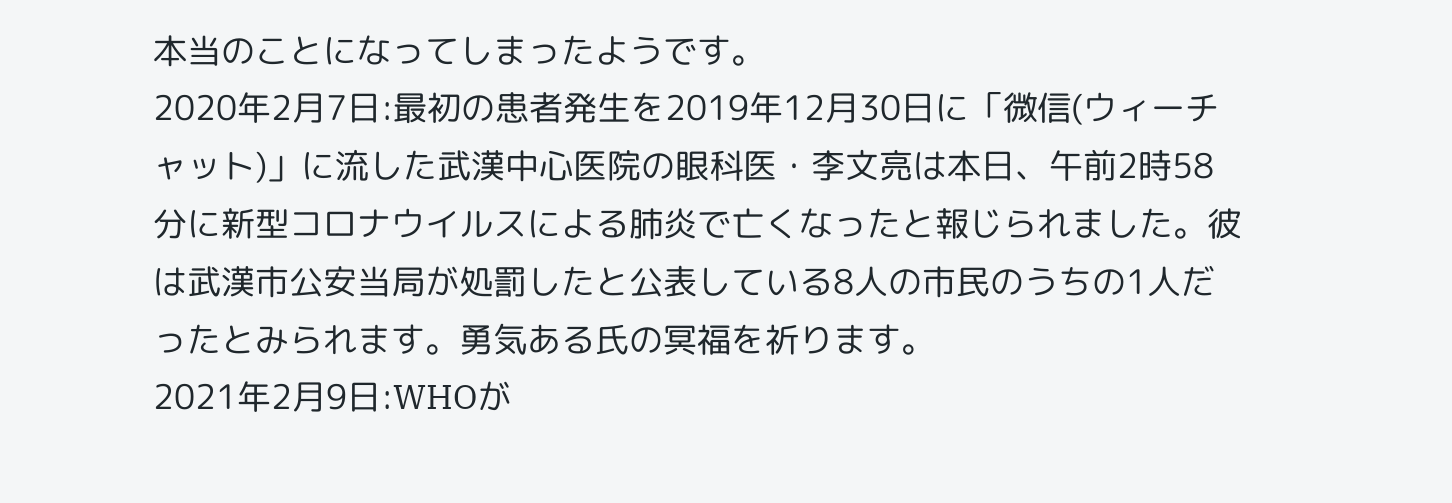本当のことになってしまったようです。
2020年2月7日:最初の患者発生を2019年12月30日に「微信(ウィーチャット)」に流した武漢中心医院の眼科医・李文亮は本日、午前2時58分に新型コロナウイルスによる肺炎で亡くなったと報じられました。彼は武漢市公安当局が処罰したと公表している8人の市民のうちの1人だったとみられます。勇気ある氏の冥福を祈ります。
2021年2月9日:WHOが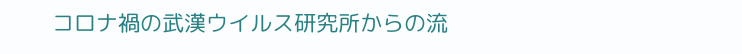コロナ禍の武漢ウイルス研究所からの流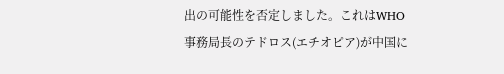出の可能性を否定しました。これはWHO事務局長のテドロス(エチオピア)が中国に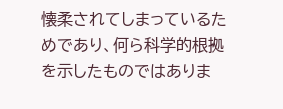懐柔されてしまっているためであり、何ら科学的根拠を示したものではありま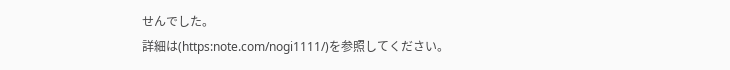せんでした。
詳細は(https:note.com/nogi1111/)を参照してください。